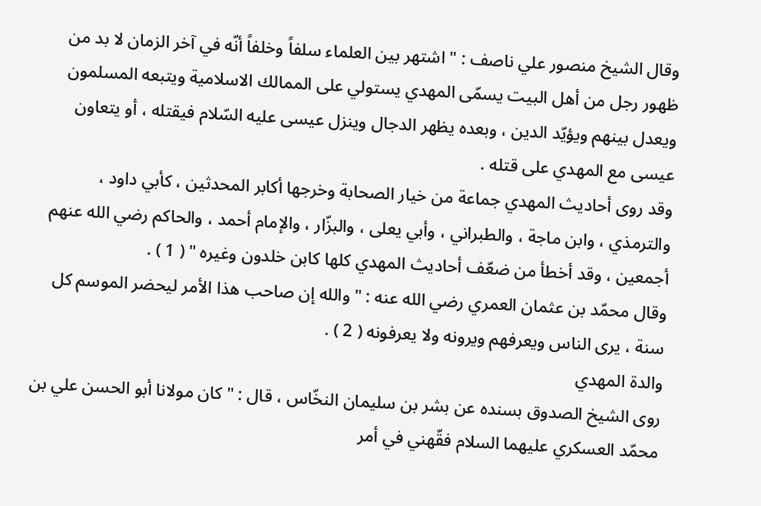وقال الشيخ منصور علي ناصف : " اشتهر بين العلماء سلفاً وخلفاً أنّه في آخر الزمان لا بد من ظهور رجل من أهل البيت يسمّى المهدي يستولي على الممالك الاسلامية ويتبعه المسلمون ويعدل بينهم ويؤيّد الدين ، وبعده يظهر الدجال وينزل عيسى عليه السّلام فيقتله ، أو يتعاون عيسى مع المهدي على قتله .
وقد روى أحاديث المهدي جماعة من خيار الصحابة وخرجها أكابر المحدثين ، كأبي داود ، والترمذي ، وابن ماجة ، والطبراني ، وأبي يعلى ، والبزّار ، والإمام أحمد ، والحاكم رضي الله عنهم أجمعين ، وقد أخطأ من ضعّف أحاديث المهدي كلها كابن خلدون وغيره " ( 1 ) .
وقال محمّد بن عثمان العمري رضي الله عنه : " والله إن صاحب هذا الأمر ليحضر الموسم كل سنة ، يرى الناس ويعرفهم ويرونه ولا يعرفونه ( 2 ) .
والدة المهدي
روى الشيخ الصدوق بسنده عن بشر بن سليمان النخّاس ، قال : " كان مولانا أبو الحسن علي بن محمّد العسكري عليهما السلام فقّهني في أمر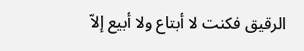الرقيق فكنت لا أبتاع ولا أبيع إلاّ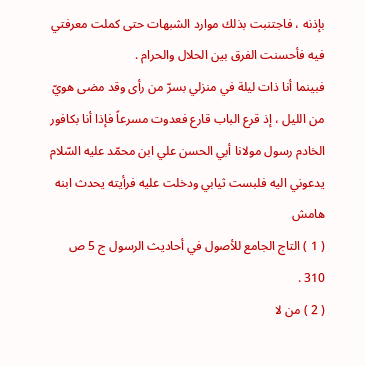بإذنه ، فاجتنبت بذلك موارد الشبهات حتى كملت معرفتي فيه فأحسنت الفرق بين الحلال والحرام .
فبينما أنا ذات ليلة في منزلي بسرّ من رأى وقد مضى هويّ من الليل ، إذ قرع الباب قارع فعدوت مسرعاً فإذا أنا بكافور الخادم رسول مولانا أبي الحسن علي ابن محمّد عليه السّلام يدعوني اليه فلبست ثيابي ودخلت عليه فرأيته يحدث ابنه
هامش
( 1 ) التاج الجامع للأصول في أحاديث الرسول ج 5 ص 310 .
( 2 ) من لا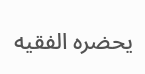يحضره الفقيه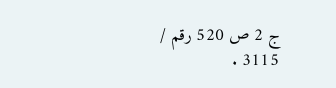ج 2 ص 520 رقم / 3115 .